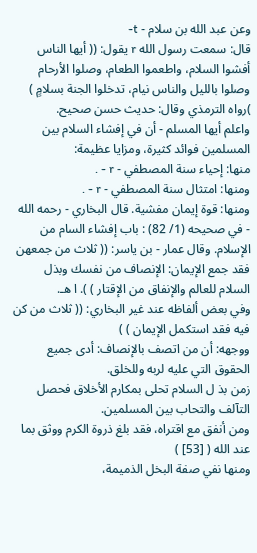وعن عبد الله بن سلام - t-
قال: سمعت رسول الله r يقول: (( أيها الناس أفشوا السلام، واطعموا الطعام، وصلوا الأرحام وصلوا بالليل والناس نيام، تدخلوا الجنة بسلامٍ ) )رواه الترمذي وقال: حديث حسن صحيح.
واعلم أيها المسلم - أن في إفشاء السلام بين المسلمين فوائد كثيرة، ومزايا عظيمة:
منها: إحياء سنة المصطفي - r - .
ومنها: امتثال سنة المصطفي - r - .
ومنها: قوة إيمان مفشية. قال البخاري - رحمه الله - في صحيحه (1/ 82) : باب إفشاء السام من الإسلام. وقال عمار - بن ياسر: (( ثلاث من جمعهن فقد جمع الإيمان: الإنصاف من نفسك وبذل السلام للعالم والإنفاق من الإقتار ) ). ا هـ.
وفي بعض ألفاظه عند غير البخاري: (( ثلاث من كن فيه فقد استكمل الإيمان ) )
ووجهه: أن من اتصف بالإنصاف: أدى جميع الحقوق التي عليه لربه وللخلق.
زمن بذ ل السلام تحلى بمكارم الأخلاق فحصل التآلف والتحاب بين المسلمين.
ومن أنفق مع اقتراه، فقد بلغ ذروة الكرم ووثق بما عند الله ( [53] )
ومنها نفي صفة البخل الذميمة،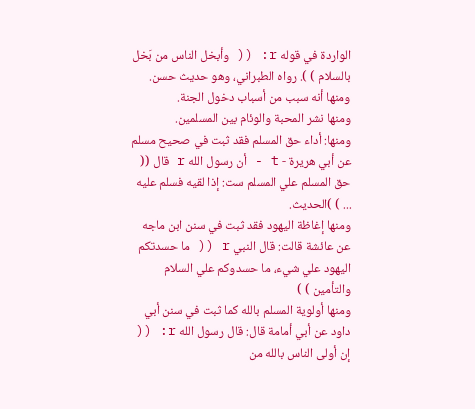الواردة في قوله r: (( وأبخل الناس من بَخل بالسلام ) ). رواه الطبراني، وهو حديث حسن.
ومنها أنه سبب من أسباب دخول الجنة.
ومنها نشر المحبة والوئام بين المسلمين.
ومنها: أداء حق المسلم فقد ثبت في صحيح مسلم عن أبي هريرة - t - أن رسول الله r قال (( حق المسلم علي المسلم ست: إذا لقيه فسلم عليه ... ) )الحديث.
ومنها إغاظة اليهود فقد ثبت في سنن ابن ماجه عن عائشة قالت: قال النبي r (( ما حسدتكم اليهود علي شيء، ما حسدوكم علي السلام والتأمين ) )
ومنها أولوية المسلم بالله كما ثبت في سنن أبي داود عن أبي أمامة قال: قال رسول الله r: (( إن أولى الناس بالله من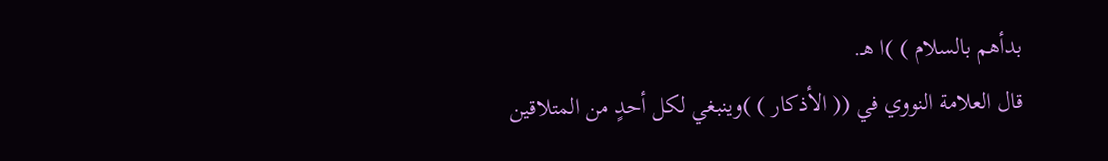بدأهم بالسلام ) )ا هـ.
قال العلامة النووي في (( الأذكار ) )وينبغي لكل أحدٍ من المتلاقين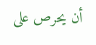أن يحرص على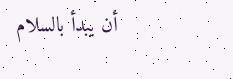أن يبدأ بالسلام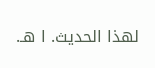لهذا الحديث. ا هـ.